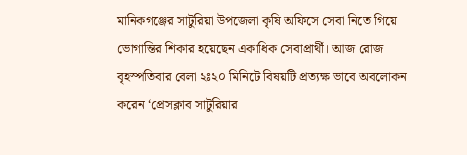মানিকগঞ্জের সাটুরিয়া উপজেলা কৃষি অফিসে সেবা নিতে গিয়ে ভোগান্তির শিকার হয়েছেন একাধিক সেবাপ্রার্থী। আজ রোজ বৃহস্পতিবার বেলা ২ঃ২০ মিনিটে বিষয়টি প্রত্যক্ষ ভাবে অবলোকন করেন ‘প্রেসক্লাব সাটুরিয়ার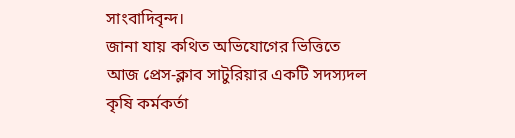সাংবাদিবৃন্দ।
জানা যায় কথিত অভিযোগের ভিত্তিতে আজ প্রেস-ক্লাব সাটুরিয়ার একটি সদস্যদল কৃষি কর্মকর্তা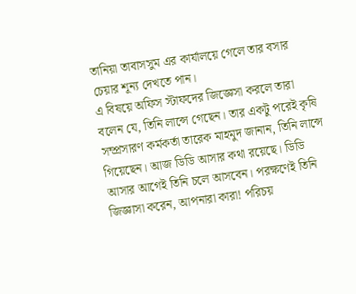তানিয়া তাবাসসুম এর কার্যালয়ে গেলে তার বসার চেয়ার শূন্য দেখতে পান।
এ বিষয়ে অফিস স্টাফদের জিজ্ঞেসা করলে তারা বলেন যে, তিনি লান্সে গেছেন। তার একটু পরেই কৃষি সম্প্রসারণ কর্মকর্তা তারেক মাহমুদ জানান, তিনি লান্সে গিয়েছেন। আজ ডিডি আসার কথা রয়েছে। ডিডি আসার আগেই তিনি চলে আসবেন। পরক্ষণেই তিনি জিজ্ঞাসা করেন, আপনারা কারা! পরিচয়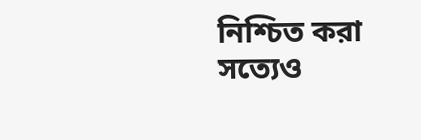নিশ্চিত করা সত্যেও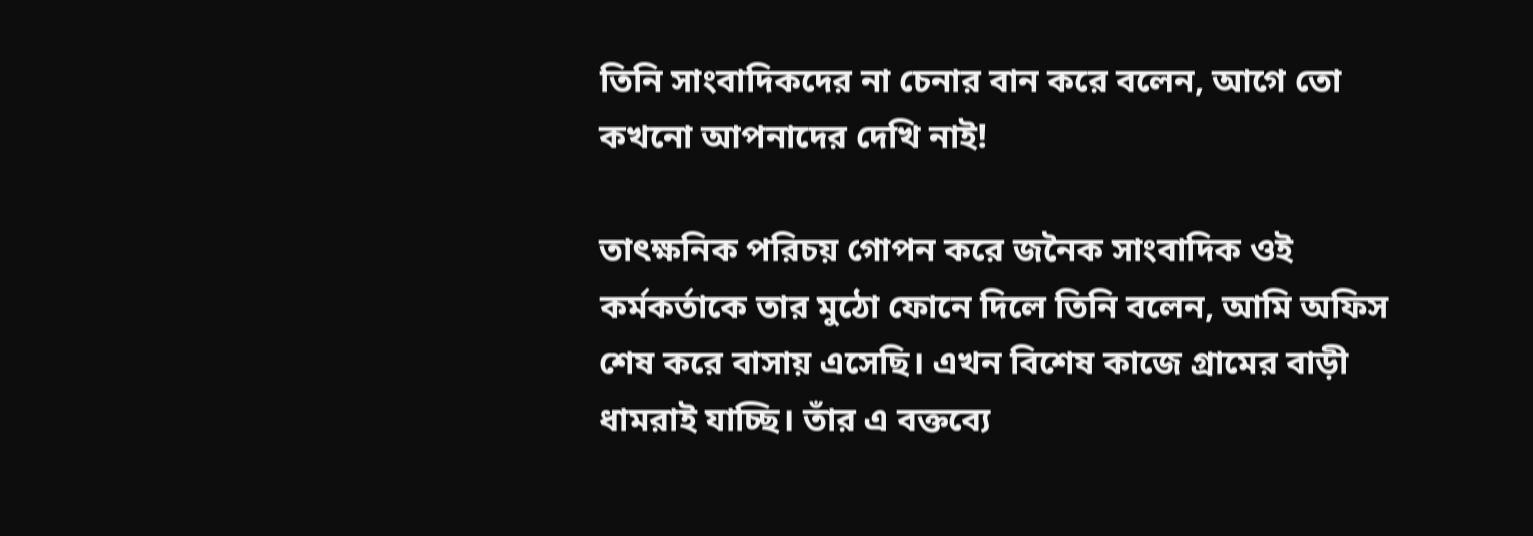তিনি সাংবাদিকদের না চেনার বান করে বলেন, আগে তো কখনো আপনাদের দেখি নাই!

তাৎক্ষনিক পরিচয় গোপন করে জনৈক সাংবাদিক ওই কর্মকর্তাকে তার মুঠো ফোনে দিলে তিনি বলেন, আমি অফিস শেষ করে বাসায় এসেছি। এখন বিশেষ কাজে গ্রামের বাড়ী ধামরাই যাচ্ছি। তাঁর এ বক্তব্যে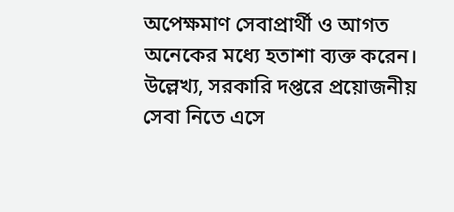অপেক্ষমাণ সেবাপ্রার্থী ও আগত অনেকের মধ্যে হতাশা ব্যক্ত করেন।
উল্লেখ্য, সরকারি দপ্তরে প্রয়োজনীয় সেবা নিতে এসে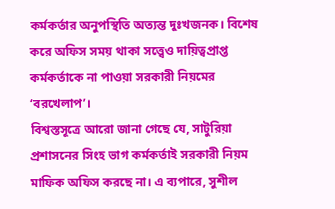কর্মকর্তার অনুপস্থিতি অত্যন্ত দুঃখজনক। বিশেষ করে অফিস সময় থাকা সত্ত্বেও দায়িত্বপ্রাপ্ত কর্মকর্তাকে না পাওয়া সরকারী নিয়মের ‘বরখেলাপ’।
বিশ্বস্তসূত্রে আরো জানা গেছে যে, সাটুরিয়া প্রশাসনের সিংহ ভাগ কর্মকর্তাই সরকারী নিয়ম মাফিক অফিস করছে না। এ ব্যপারে, সুশীল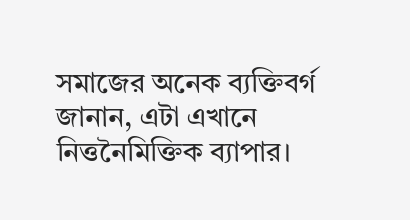সমাজের অনেক ব্যক্তিবর্গ জানান, এটা এখানে নিত্তনৈমিক্তিক ব্যাপার।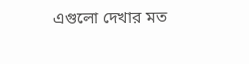এগুলো দেখার মত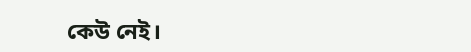কেউ নেই।